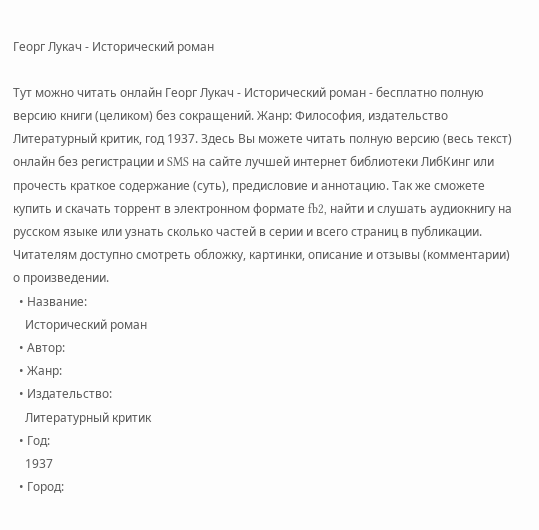Георг Лукач - Исторический роман

Тут можно читать онлайн Георг Лукач - Исторический роман - бесплатно полную версию книги (целиком) без сокращений. Жанр: Философия, издательство Литературный критик, год 1937. Здесь Вы можете читать полную версию (весь текст) онлайн без регистрации и SMS на сайте лучшей интернет библиотеки ЛибКинг или прочесть краткое содержание (суть), предисловие и аннотацию. Так же сможете купить и скачать торрент в электронном формате fb2, найти и слушать аудиокнигу на русском языке или узнать сколько частей в серии и всего страниц в публикации. Читателям доступно смотреть обложку, картинки, описание и отзывы (комментарии) о произведении.
  • Название:
    Исторический роман
  • Автор:
  • Жанр:
  • Издательство:
    Литературный критик
  • Год:
    1937
  • Город: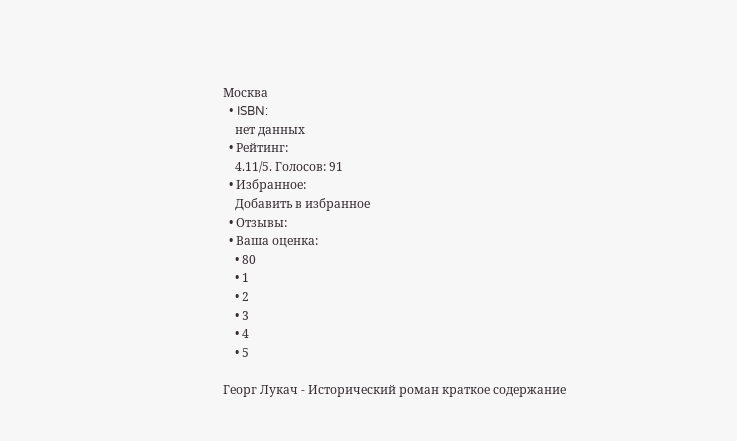Москва
  • ISBN:
    нет данных
  • Рейтинг:
    4.11/5. Голосов: 91
  • Избранное:
    Добавить в избранное
  • Отзывы:
  • Ваша оценка:
    • 80
    • 1
    • 2
    • 3
    • 4
    • 5

Георг Лукач - Исторический роман краткое содержание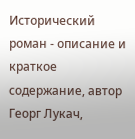Исторический роман - описание и краткое содержание, автор Георг Лукач,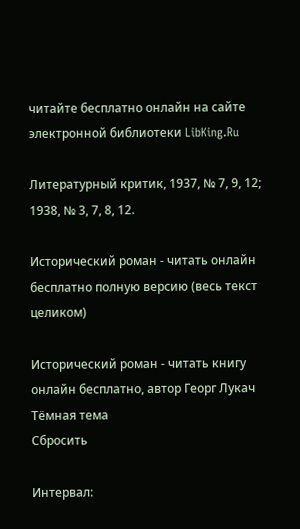читайте бесплатно онлайн на сайте электронной библиотеки LibKing.Ru

Литературный критик, 1937, № 7, 9, 12; 1938, № 3, 7, 8, 12.

Исторический роман - читать онлайн бесплатно полную версию (весь текст целиком)

Исторический роман - читать книгу онлайн бесплатно, автор Георг Лукач
Тёмная тема
Сбросить

Интервал: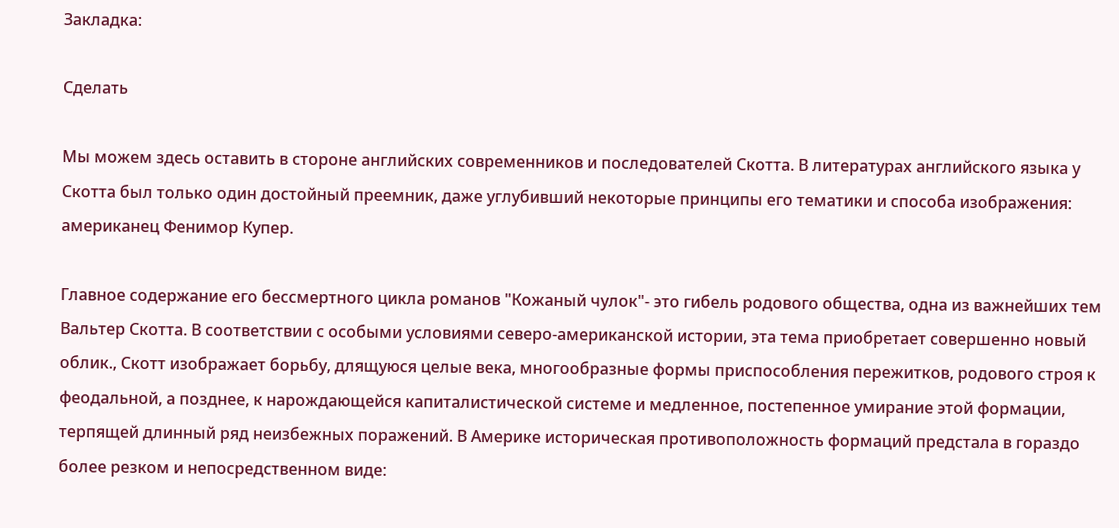Закладка:

Сделать

Мы можем здесь оставить в стороне английских современников и последователей Скотта. В литературах английского языка у Скотта был только один достойный преемник, даже углубивший некоторые принципы его тематики и способа изображения: американец Фенимор Купер.

Главное содержание его бессмертного цикла романов "Кожаный чулок"- это гибель родового общества, одна из важнейших тем Вальтер Скотта. В соответствии с особыми условиями северо-американской истории, эта тема приобретает совершенно новый облик., Скотт изображает борьбу, длящуюся целые века, многообразные формы приспособления пережитков, родового строя к феодальной, а позднее, к нарождающейся капиталистической системе и медленное, постепенное умирание этой формации, терпящей длинный ряд неизбежных поражений. В Америке историческая противоположность формаций предстала в гораздо более резком и непосредственном виде: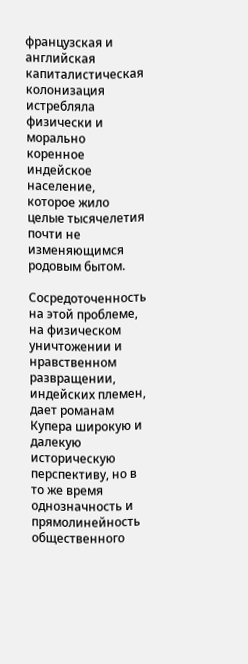французская и английская капиталистическая колонизация истребляла физически и морально коренное индейское население, которое жило целые тысячелетия почти не изменяющимся родовым бытом.

Сосредоточенность на этой проблеме, на физическом уничтожении и нравственном развращении, индейских племен, дает романам Купера широкую и далекую историческую перспективу, но в то же время однозначность и прямолинейность общественного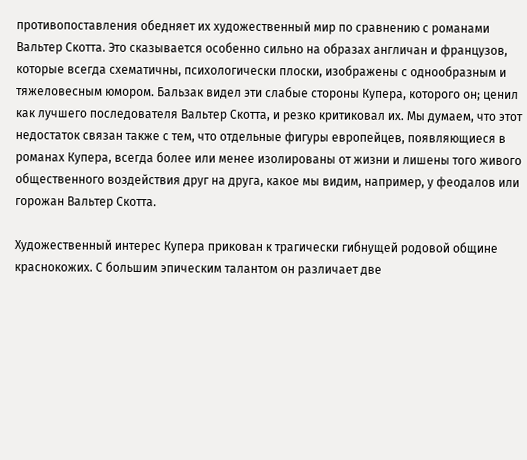противопоставления обедняет их художественный мир по сравнению с романами Вальтер Скотта. Это сказывается особенно сильно на образах англичан и французов, которые всегда схематичны, психологически плоски, изображены с однообразным и тяжеловесным юмором. Бальзак видел эти слабые стороны Купера, которого он; ценил как лучшего последователя Вальтер Скотта, и резко критиковал их. Мы думаем, что этот недостаток связан также с тем, что отдельные фигуры европейцев, появляющиеся в романах Купера, всегда более или менее изолированы от жизни и лишены того живого общественного воздействия друг на друга, какое мы видим, например, у феодалов или горожан Вальтер Скотта.

Художественный интерес Купера прикован к трагически гибнущей родовой общине краснокожих. С большим эпическим талантом он различает две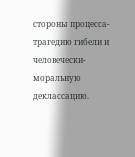стороны процесса- трагедию гибели и человечески-моральную деклассацию.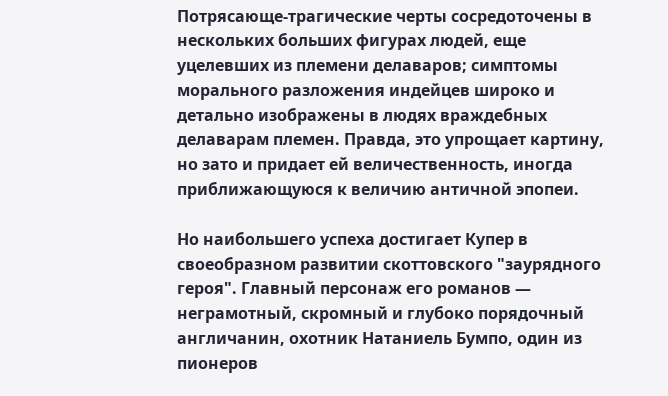Потрясающе-трагические черты сосредоточены в нескольких больших фигурах людей, еще уцелевших из племени делаваров; симптомы морального разложения индейцев широко и детально изображены в людях враждебных делаварам племен. Правда, это упрощает картину, но зато и придает ей величественность, иногда приближающуюся к величию античной эпопеи.

Но наибольшего успеха достигает Купер в своеобразном развитии скоттовского "заурядного героя". Главный персонаж его романов — неграмотный, скромный и глубоко порядочный англичанин, охотник Натаниель Бумпо, один из пионеров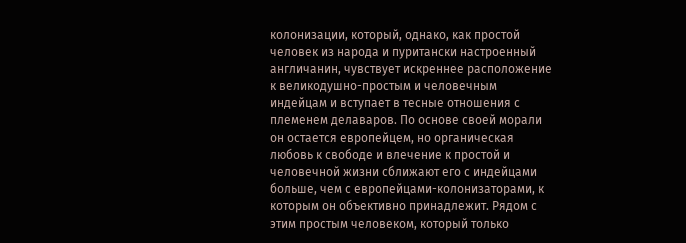колонизации, который, однако, как простой человек из народа и пуритански настроенный англичанин, чувствует искреннее расположение к великодушно-простым и человечным индейцам и вступает в тесные отношения с племенем делаваров. По основе своей морали он остается европейцем, но органическая любовь к свободе и влечение к простой и человечной жизни сближают его с индейцами больше, чем с европейцами-колонизаторами, к которым он объективно принадлежит. Рядом с этим простым человеком, который только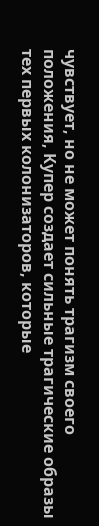чувствует, но не может понять трагизм своего положения, Купер создает сильные трагические образы тех первых колонизаторов, которые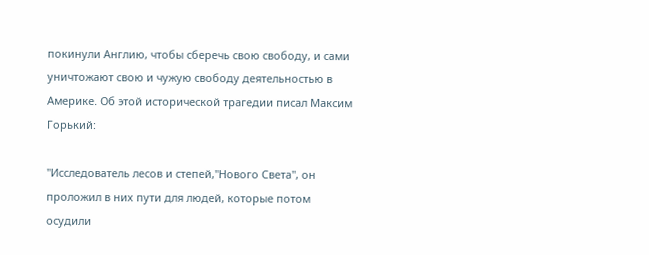покинули Англию, чтобы сберечь свою свободу, и сами уничтожают свою и чужую свободу деятельностью в Америке. Об этой исторической трагедии писал Максим Горький:

"Исследователь лесов и степей,"Нового Света", он проложил в них пути для людей, которые потом осудили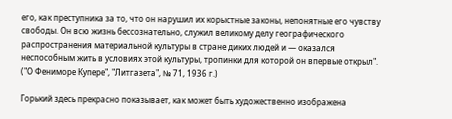его, как преступника за то, что он нарушил их корыстные законы, непонятные его чувству свободы. Он всю жизнь бессознательно, служил великому делу географического распространения материальной культуры в стране диких людей и — оказался неспособным жить в условиях этой культуры, тропинки для которой он впервые открыл". ("О Фениморе Купере", "Литгазета", № 71, 1936 г.)

Горький здесь прекрасно показывает, как может быть художественно изображена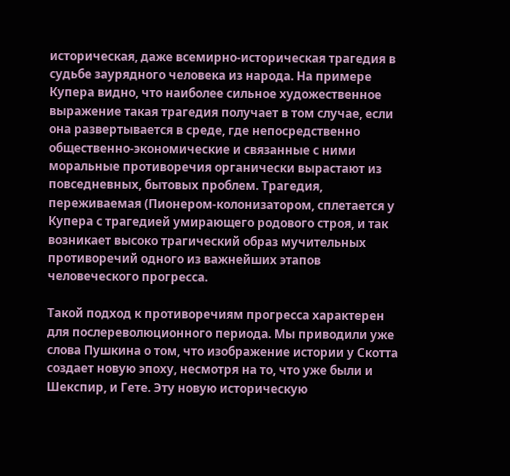историческая, даже всемирно-историческая трагедия в судьбе заурядного человека из народа. На примере Купера видно, что наиболее сильное художественное выражение такая трагедия получает в том случае, если она развертывается в среде, где непосредственно общественно-экономические и связанные с ними моральные противоречия органически вырастают из повседневных, бытовых проблем. Трагедия, переживаемая (Пионером-колонизатором, сплетается у Купера с трагедией умирающего родового строя, и так возникает высоко трагический образ мучительных противоречий одного из важнейших этапов человеческого прогресса.

Такой подход к противоречиям прогресса характерен для послереволюционного периода. Мы приводили уже слова Пушкина о том, что изображение истории у Скотта создает новую эпоху, несмотря на то, что уже были и Шекспир, и Гете. Эту новую историческую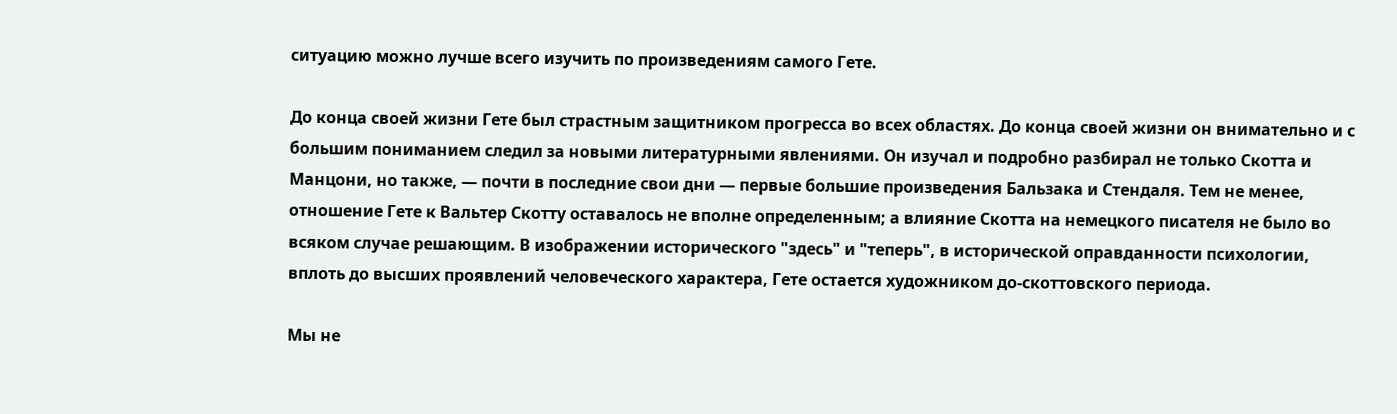ситуацию можно лучше всего изучить по произведениям самого Гете.

До конца своей жизни Гете был страстным защитником прогресса во всех областях. До конца своей жизни он внимательно и с большим пониманием следил за новыми литературными явлениями. Он изучал и подробно разбирал не только Скотта и Манцони, но также, — почти в последние свои дни — первые большие произведения Бальзака и Стендаля. Тем не менее, отношение Гете к Вальтер Скотту оставалось не вполне определенным; а влияние Скотта на немецкого писателя не было во всяком случае решающим. В изображении исторического "здесь" и "теперь", в исторической оправданности психологии, вплоть до высших проявлений человеческого характера, Гете остается художником до-скоттовского периода.

Мы не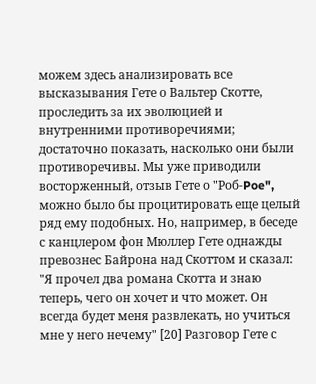можем здесь анализировать все высказывания Гете о Вальтер Скотте, проследить за их эволюцией и внутренними противоречиями; достаточно показать, насколько они были противоречивы. Мы уже приводили восторженный, отзыв Гете о "Роб-Poe", можно было бы процитировать еще целый ряд ему подобных. Но, например, в беседе с канцлером фон Мюллер Гете однажды превознес Байрона над Скоттом и сказал: "Я прочел два романа Скотта и знаю теперь, чего он хочет и что может. Он всегда будет меня развлекать, но учиться мне у него нечему" [20] Разговор Гете с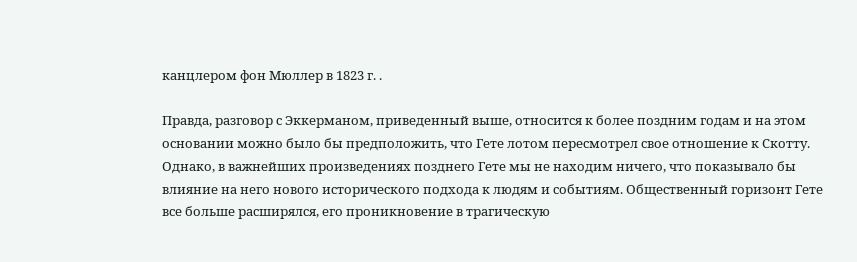канцлером фон Мюллер в 1823 г. .

Правда, разговор с Эккерманом, приведенный выше, относится к более поздним годам и на этом основании можно было бы предположить, что Гете лотом пересмотрел свое отношение к Скотту. Однако, в важнейших произведениях позднего Гете мы не находим ничего, что показывало бы влияние на него нового исторического подхода к людям и событиям. Общественный горизонт Гете все больше расширялся, его проникновение в трагическую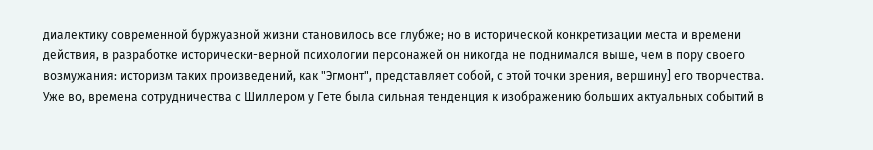диалектику современной буржуазной жизни становилось все глубже; но в исторической конкретизации места и времени действия, в разработке исторически-верной психологии персонажей он никогда не поднимался выше, чем в пору своего возмужания: историзм таких произведений, как "Эгмонт", представляет собой, с этой точки зрения, вершину] его творчества. Уже во, времена сотрудничества с Шиллером у Гете была сильная тенденция к изображению больших актуальных событий в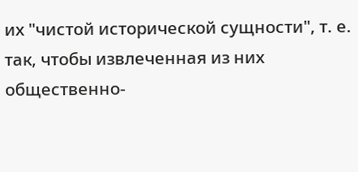их "чистой исторической сущности", т. е. так, чтобы извлеченная из них общественно-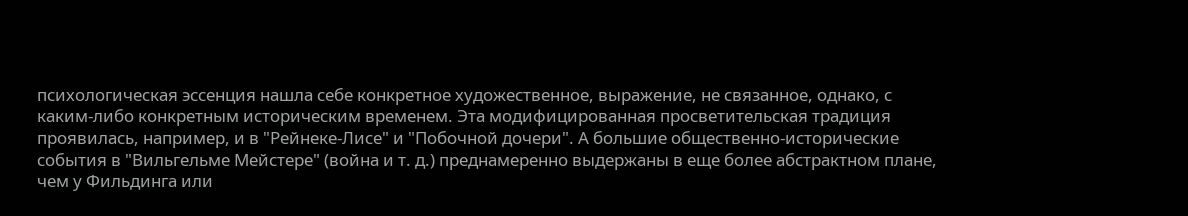психологическая эссенция нашла себе конкретное художественное, выражение, не связанное, однако, с каким-либо конкретным историческим временем. Эта модифицированная просветительская традиция проявилась, например, и в "Рейнеке-Лисе" и "Побочной дочери". А большие общественно-исторические события в "Вильгельме Мейстере" (война и т. д.) преднамеренно выдержаны в еще более абстрактном плане, чем у Фильдинга или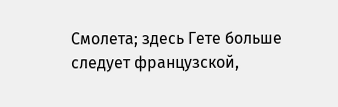Смолета; здесь Гете больше следует французской,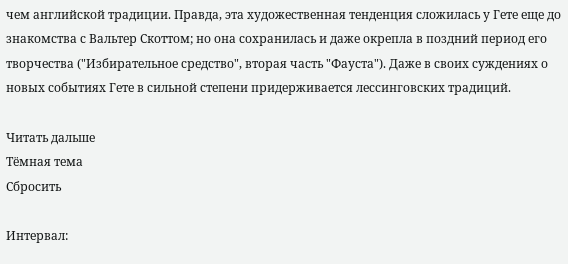чем английской традиции. Правда, эта художественная тенденция сложилась у Гете еще до знакомства с Вальтер Скоттом; но она сохранилась и даже окрепла в поздний период его творчества ("Избирательное средство", вторая часть "Фауста"). Даже в своих суждениях о новых событиях Гете в сильной степени придерживается лессинговских традиций.

Читать дальше
Тёмная тема
Сбросить

Интервал: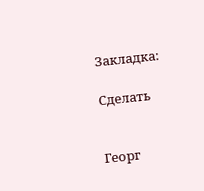Закладка:

Сделать


Георг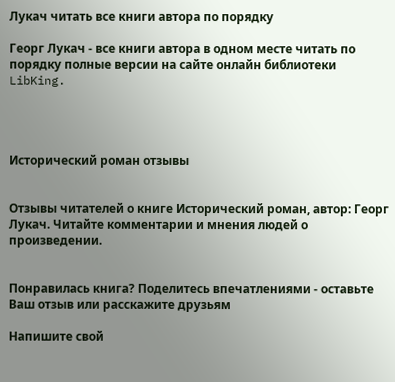Лукач читать все книги автора по порядку

Георг Лукач - все книги автора в одном месте читать по порядку полные версии на сайте онлайн библиотеки LibKing.




Исторический роман отзывы


Отзывы читателей о книге Исторический роман, автор: Георг Лукач. Читайте комментарии и мнения людей о произведении.


Понравилась книга? Поделитесь впечатлениями - оставьте Ваш отзыв или расскажите друзьям

Напишите свой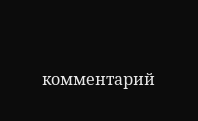комментарий